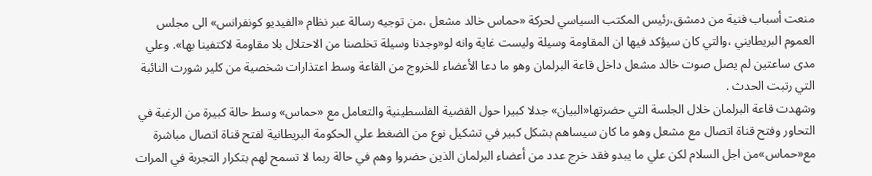منعت أسباب فنية من دمشق،رئيس المكتب السياسي لحركة «حماس خالد مشعل ،من توجيه رسالة عبر نظام «الفيديو كونفرانس» الى مجلس العموم البريطايني ،والتي كان سيؤكد فيها ان المقاومة وسيلة وليست غاية وانه لو«وجدنا وسيلة تخلصنا من الاحتلال بلا مقاومة لاكتفينا بها». وعلي مدى ساعتين لم يصل صوت خالد مشعل داخل قاعة البرلمان وهو ما دعا الأعضاء للخروج من القاعة وسط اعتذارات شخصية من كلير شورت النائبة التي رتبت الحدث .
وشهدت قاعة البرلمان خلال الجلسة التي حضرتها«البيان» جدلا كبيرا حول القضية الفلسطينية والتعامل مع «حماس» وسط حالة كبيرة من الرغبة في التحاور وفتح قناة اتصال مع مشعل وهو ما كان سيساهم بشكل كبير في تشكيل نوع من الضغط علي الحكومة البريطانية لفتح قناة اتصال مباشرة مع«حماس»من اجل السلام لكن علي ما يبدو فقد خرج عدد من أعضاء البرلمان الذين حضروا وهم في حالة ربما لا تسمح لهم بتكرار التجربة في المرات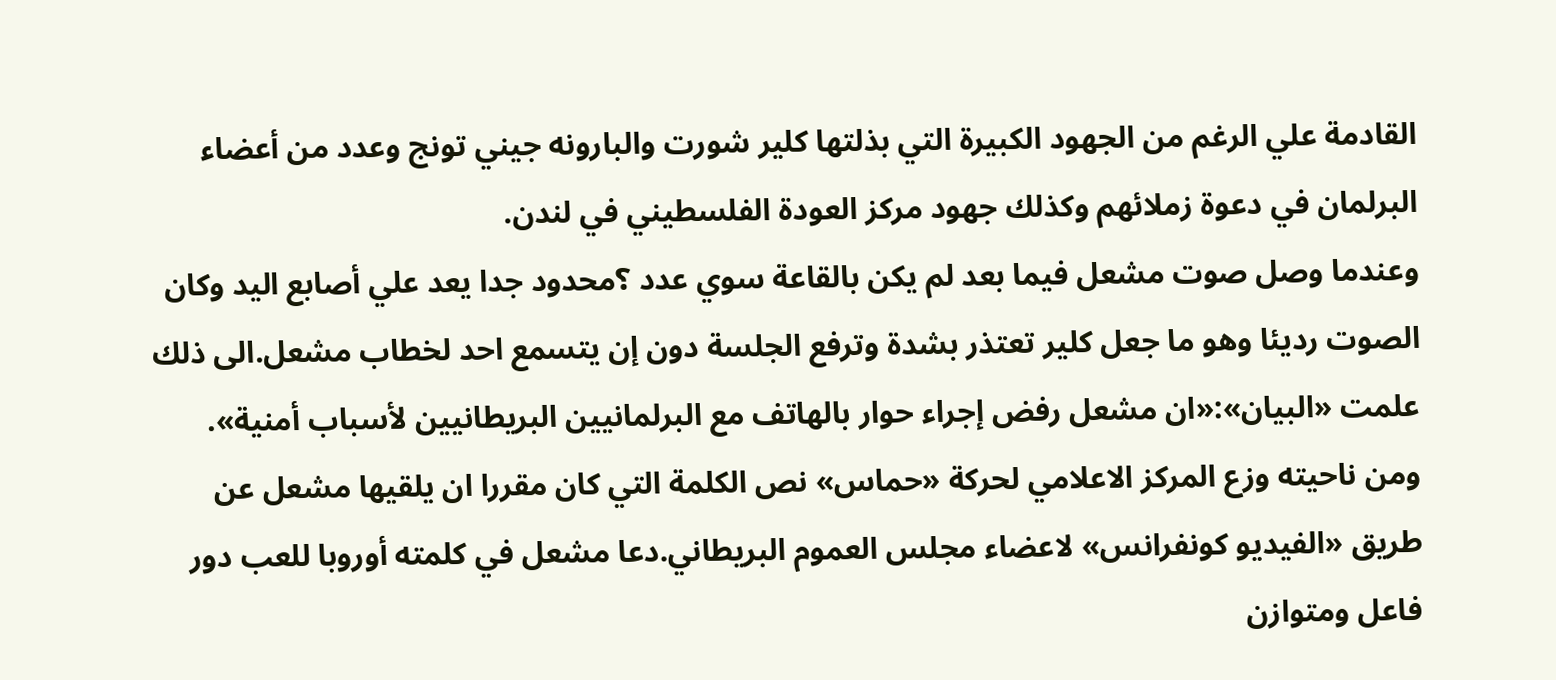القادمة علي الرغم من الجهود الكبيرة التي بذلتها كلير شورت والبارونه جيني تونج وعدد من أعضاء البرلمان في دعوة زملائهم وكذلك جهود مركز العودة الفلسطيني في لندن.
وعندما وصل صوت مشعل فيما بعد لم يكن بالقاعة سوي عدد ؟محدود جدا يعد علي أصابع اليد وكان الصوت رديئا وهو ما جعل كلير تعتذر بشدة وترفع الجلسة دون إن يتسمع احد لخطاب مشعل.الى ذلك علمت «البيان»:«ان مشعل رفض إجراء حوار بالهاتف مع البرلمانيين البريطانيين لأسباب أمنية».
ومن ناحيته وزع المركز الاعلامي لحركة «حماس» نص الكلمة التي كان مقررا ان يلقيها مشعل عن طريق «الفيديو كونفرانس» لاعضاء مجلس العموم البريطاني.دعا مشعل في كلمته أوروبا للعب دور فاعل ومتوازن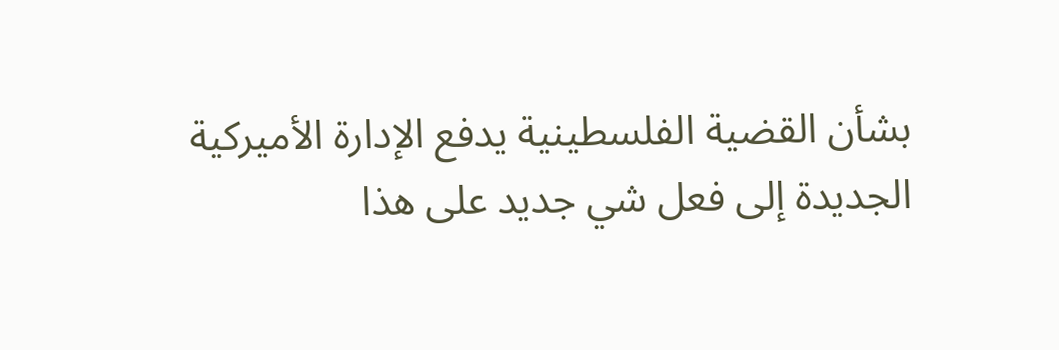بشأن القضية الفلسطينية يدفع الإدارة الأميركية الجديدة إلى فعل شي جديد على هذا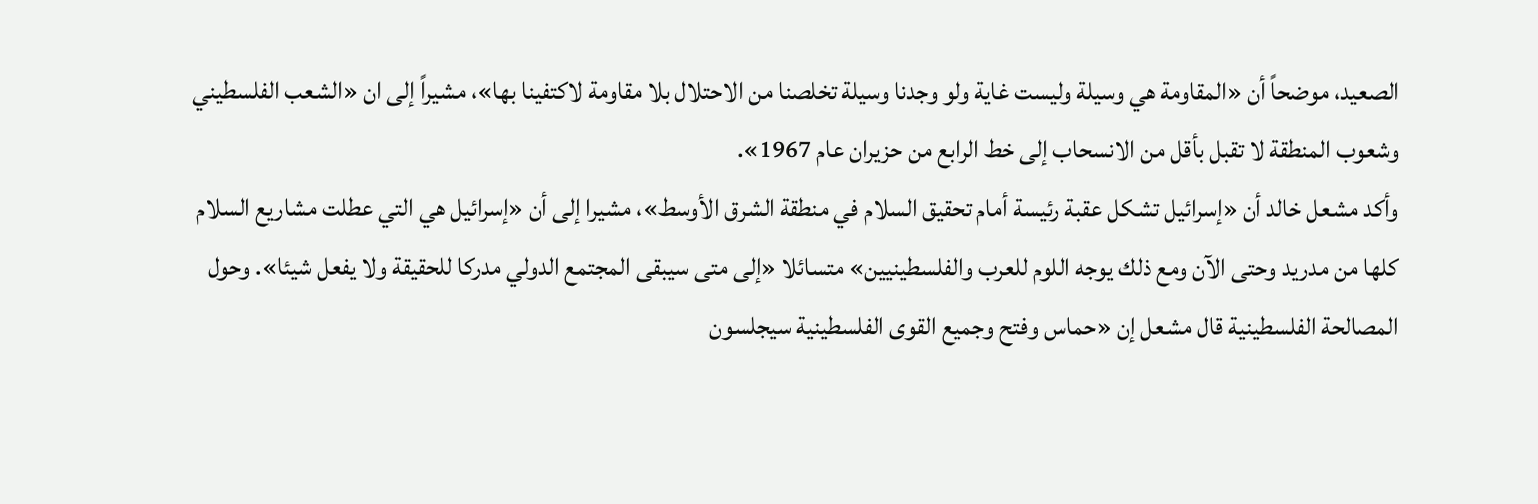الصعيد، موضحاً أن «المقاومة هي وسيلة وليست غاية ولو وجدنا وسيلة تخلصنا من الاحتلال بلا مقاومة لاكتفينا بها»، مشيراً إلى ان «الشعب الفلسطيني وشعوب المنطقة لا تقبل بأقل من الانسحاب إلى خط الرابع من حزيران عام 1967».
وأكد مشعل خالد أن «إسرائيل تشكل عقبة رئيسة أمام تحقيق السلام في منطقة الشرق الأوسط»، مشيرا إلى أن «إسرائيل هي التي عطلت مشاريع السلام كلها من مدريد وحتى الآن ومع ذلك يوجه اللوم للعرب والفلسطينيين» متسائلا «إلى متى سيبقى المجتمع الدولي مدركا للحقيقة ولا يفعل شيئا». وحول المصالحة الفلسطينية قال مشعل إن «حماس وفتح وجميع القوى الفلسطينية سيجلسون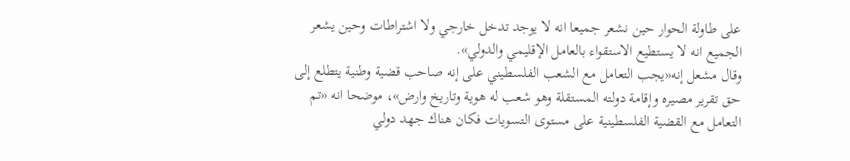على طاولة الحوار حين نشعر جميعا انه لا يوجد تدخل خارجي ولا اشتراطات وحين يشعر الجميع انه لا يستطيع الاستقواء بالعامل الإقليمي والدولي».
وقال مشعل إنه«يجب التعامل مع الشعب الفلسطيني على إنه صاحب قضية وطنية يتطلع إلى حق تقرير مصيره وإقامة دولته المستقلة وهو شعب له هوية وتاريخ وارض»، موضحا انه «تم التعامل مع القضية الفلسطينية على مستوى التسويات فكان هناك جهد دولي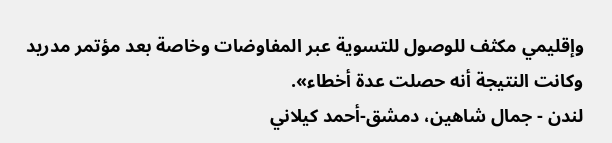وإقليمي مكثف للوصول للتسوية عبر المفاوضات وخاصة بعد مؤتمر مدريد وكانت النتيجة أنه حصلت عدة أخطاء».
لندن - جمال شاهين، دمشق-أحمد كيلاني